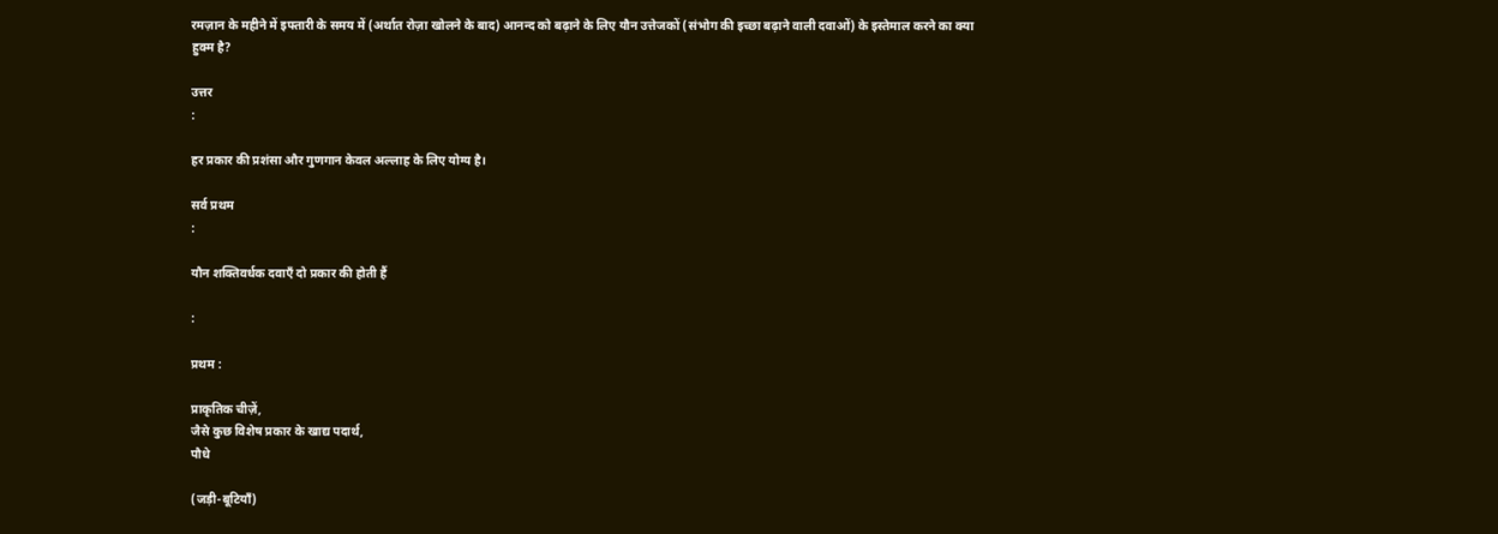रमज़ान के महीने में इफ्तारी के समय में (अर्थात रोज़ा खोलने के बाद) आनन्द को बढ़ाने के लिए यौन उत्तेजकों (संभोग की इच्छा बढ़ाने वाली दवाओं) के इस्तेमाल करने का क्या हुक्म है?

उत्तर
:

हर प्रकार की प्रशंसा और गुणगान केवल अल्लाह के लिए योग्य है।

सर्व प्रथम
:

यौन शक्तिवर्धक दवाएँ दो प्रकार की होती हैं

:

प्रथम :

प्राकृतिक चीज़ें,
जैसे कुछ विशेष प्रकार के खाद्य पदार्थ,
पौधे

(जड़ी-बूटियाँ)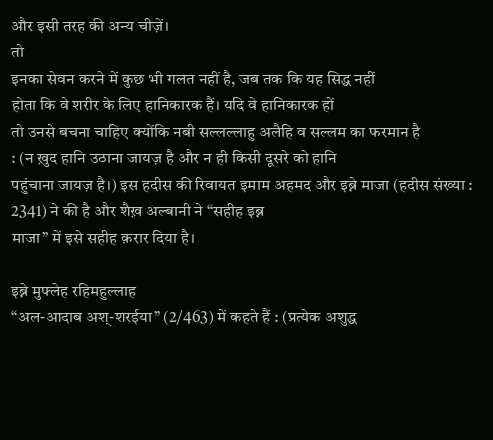और इसी तरह की अन्य चीज़ें।
तो
इनका सेवन करने में कुछ भी गलत नहीं है, जब तक कि यह सिद्ध नहीं
होता कि वे शरीर के लिए हानिकारक हैं। यदि वे हानिकारक हों
तो उनसे बचना चाहिए क्योंकि नबी सल्लल्लाहु अलैहि व सल्लम का फरमान है
: (न ख़ुद हानि उठाना जायज़ है और न ही किसी दूसरे को हानि
पहुंचाना जायज़ है।) इस हदीस की रिवायत इमाम अहमद और इब्ने माजा (हदीस संख्या :
2341) ने की है और शैख़ अल्बानी ने “सहीह इब्न
माजा” में इसे सहीह क़रार दिया है।

इब्ने मुफ्लेह रहिमहुल्लाह
“अल-आदाब अश्-शरईया” (2/463) में कहते हैं : (प्रत्येक अशुद्ध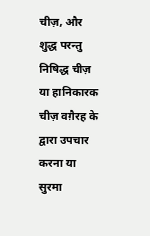चीज़, और
शुद्ध परन्तु निषिद्ध चीज़ या हानिकारक चीज़ वग़ैरह के द्वारा उपचार करना या सुरमा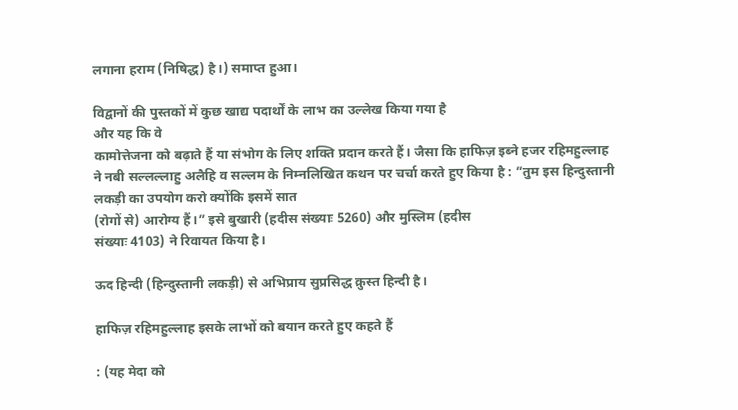लगाना हराम (निषिद्ध) है।) समाप्त हुआ।

विद्वानों की पुस्तकों में कुछ खाद्य पदार्थों के लाभ का उल्लेख किया गया है
और यह कि वे
कामोत्तेजना को बढ़ाते हैं या संभोग के लिए शक्ति प्रदान करते हैं। जैसा कि हाफिज़ इब्ने हजर रहिमहुल्लाह
ने नबी सल्लल्लाहु अलैहि व सल्लम के निम्नलिखित कथन पर चर्चा करते हुए किया है : ”तुम इस हिन्दुस्तानी लकड़ी का उपयोग करो क्योंकि इसमें सात
(रोगों से) आरोग्य हैं।” इसे बुखारी (हदीस संख्याः 5260) और मुस्लिम (हदीस
संख्याः 4103) ने रिवायत किया है।

ऊद हिन्दी (हिन्दुस्तानी लकड़ी) से अभिप्राय सुप्रसिद्ध क़ुस्त हिन्दी है।

हाफिज़ रहिमहुल्लाह इसके लाभों को बयान करते हुए कहते हैं

: (यह मेदा को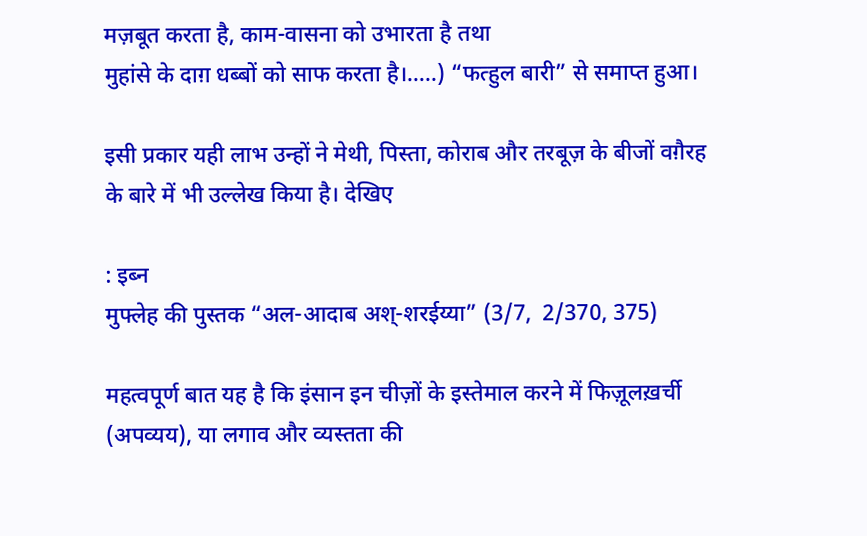मज़बूत करता है, काम-वासना को उभारता है तथा
मुहांसे के दाग़ धब्बों को साफ करता है।…..) “फत्हुल बारी” से समाप्त हुआ।

इसी प्रकार यही लाभ उन्हों ने मेथी, पिस्ता, कोराब और तरबूज़ के बीजों वग़ैरह
के बारे में भी उल्लेख किया है। देखिए

: इब्न
मुफ्लेह की पुस्तक “अल-आदाब अश्-शरईय्या” (3/7,  2/370, 375)

महत्वपूर्ण बात यह है कि इंसान इन चीज़ों के इस्तेमाल करने में फिज़ूलख़र्ची
(अपव्यय), या लगाव और व्यस्तता की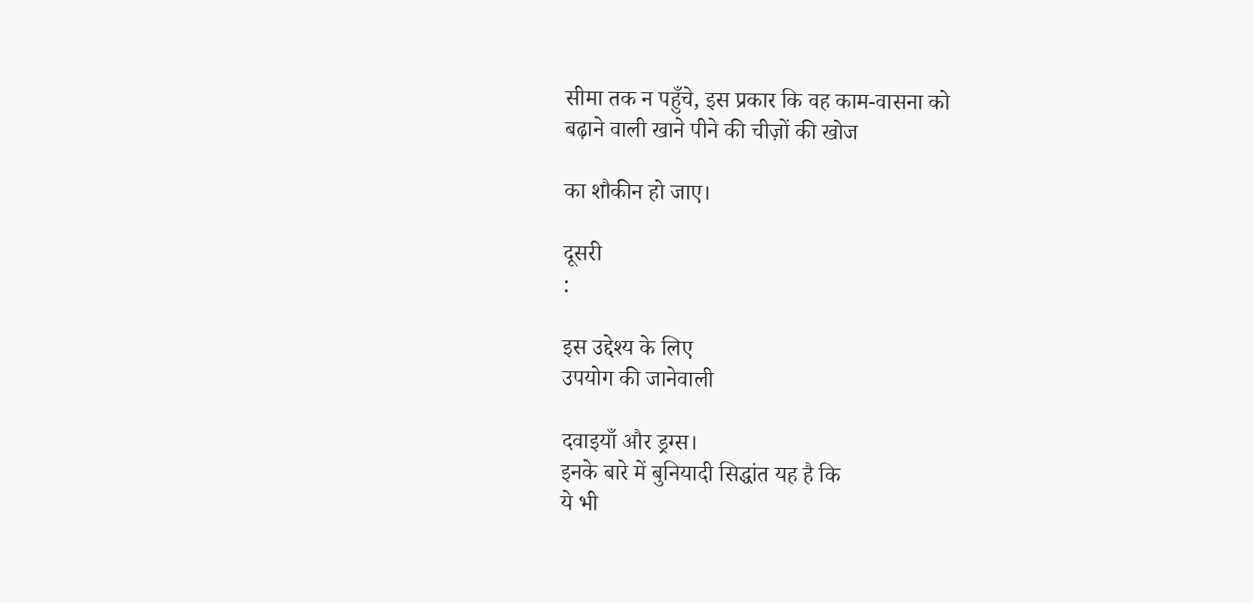सीमा तक न पहुँचे, इस प्रकार कि वह काम-वासना को
बढ़ाने वाली खाने पीने की चीज़ों की खोज

का शौकीन हो जाए।

दूसरी
:

इस उद्देश्य के लिए
उपयोग की जानेवाली

दवाइयाँ और ड्रग्स।
इनके बारे में बुनियादी सिद्धांत यह है कि
ये भी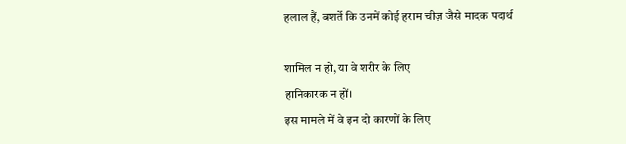हलाल हैं, बशर्ते कि उनमें कोई हराम चीज़ जैसे मादक पदार्थ

शामिल न हो, या वे शरीर के लिए
हानिकारक न हों।
इस मामले में वे इन दो कारणों के लिए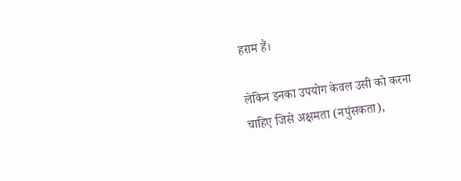हराम हैं।

लेकिन इनका उपयोग केवल उसी को करना चाहिए जिसे अक्षमता (नपुंसकता),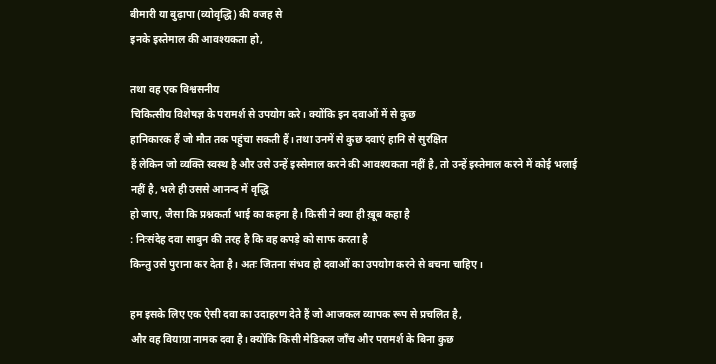बीमारी या बुढ़ापा (व्योवृद्धि) की वजह से
इनके इस्तेमाल की आवश्यकता हो,

तथा वह एक विश्वसनीय
चिकित्सीय विशेषज्ञ के परामर्श से उपयोग करे। क्योंकि इन दवाओं में से कुछ
हानिकारक हैं जो मौत तक पहुंचा सकती हैं। तथा उनमें से कुछ दवाएं हानि से सुरक्षित
हैं लेकिन जो व्यक्ति स्वस्थ है और उसे उन्हें इस्सेमाल करने की आवश्यकता नहीं है, तो उन्हें इस्तेमाल करने में कोई भलाई नहीं है, भले ही उससे आनन्द में वृद्धि
हो जाए, जैसा कि प्रश्नकर्ता भाई का कहना है। किसी ने क्या ही ख़ूब कहा है
: निःसंदेह दवा साबुन की तरह है कि वह कपड़े को साफ करता है
किन्तु उसे पुराना कर देता है। अतः जितना संभव हो दवाओं का उपयोग करने से बचना चाहिए।

हम इसके लिए एक ऐसी दवा का उदाहरण देते हैं जो आजकल व्यापक रूप से प्रचलित है,
और वह वियाग्रा नामक दवा है। क्योंकि किसी मेडिकल जाँच और परामर्श के बिना कुछ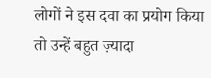लोगों ने इस दवा का प्रयोग किया तो उन्हें बहुत ज़्यादा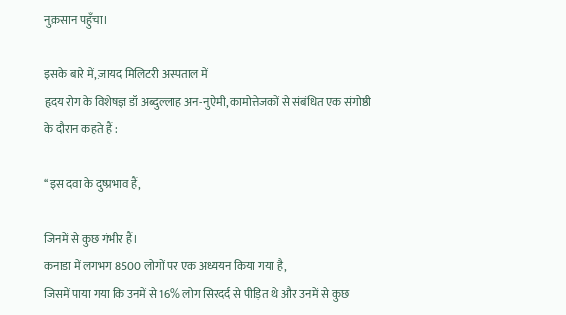नुक़सान पहुँचा।

इसके बारे में, ज़ायद मिलिटरी अस्पताल में
हृदय रोग के विशेषज्ञ डॉ अब्दुल्लाह अन-नुऐमी, कामोत्तेजकों से संबंधित एक संगोष्ठी
के दौरान कहते हैं :

‘‘इस दवा के दुष्प्रभाव हैं,

जिनमें से कुछ गंभीर हैं।
कनाडा में लगभग 8500 लोगों पर एक अध्ययन किया गया है,
जिसमें पाया गया कि उनमें से 16% लोग सिरदर्द से पीड़ित थे और उनमें से कुछ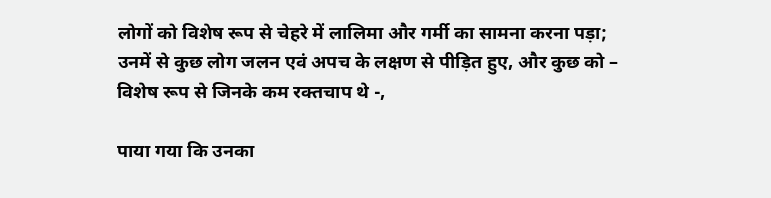लोगों को विशेष रूप से चेहरे में लालिमा और गर्मी का सामना करना पड़ा;
उनमें से कुछ लोग जलन एवं अपच के लक्षण से पीड़ित हुए, और कुछ को –
विशेष रूप से जिनके कम रक्तचाप थे -,

पाया गया कि उनका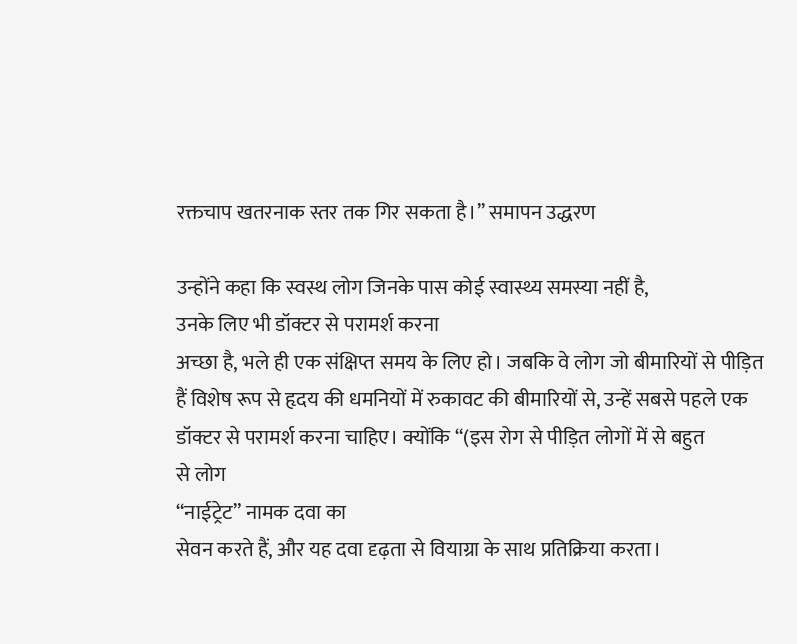रक्तचाप खतरनाक स्तर तक गिर सकता है।’’ समापन उद्धरण

उन्होंने कहा कि स्वस्थ लोग जिनके पास कोई स्वास्थ्य समस्या नहीं है,
उनके लिए भी डॉक्टर से परामर्श करना
अच्छा है, भले ही एक संक्षिप्त समय के लिए हो। जबकि वे लोग जो बीमारियों से पीड़ित
हैं विशेष रूप से हृदय की धमनियों में रुकावट की बीमारियों से, उन्हें सबसे पहले एक
डॉक्टर से परामर्श करना चाहिए। क्योंकि “(इस रोग से पीड़ित लोगों में से बहुत
से लोग
“नाईट्रेट” नामक दवा का
सेवन करते हैं, और यह दवा दृढ़ता से वियाग्रा के साथ प्रतिक्रिया करता।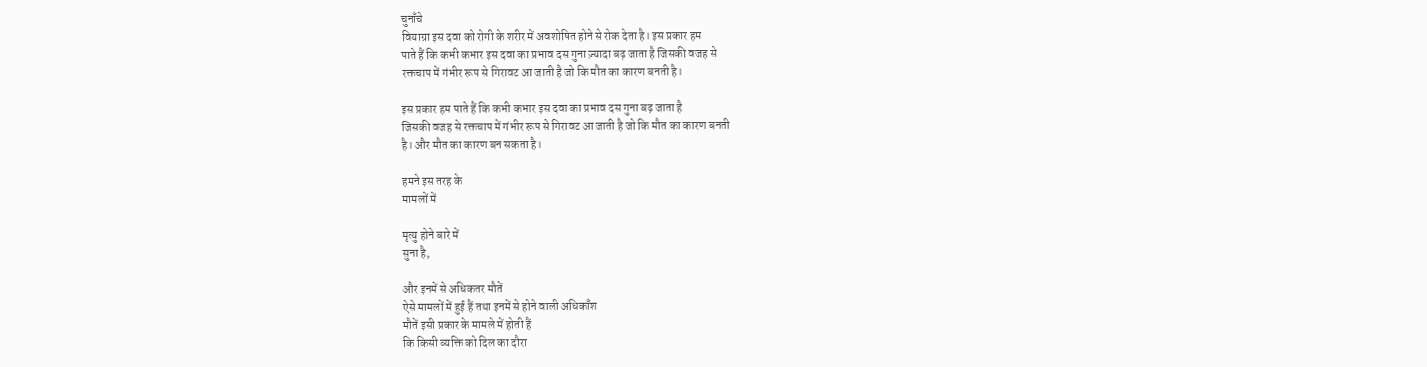चुनाँचे
वियाग्रा इस दवा को रोगी के शरीर में अवशोषित होने से रोक देता है। इस प्रकार हम
पाते हैं कि कभी कभार इस दवा का प्रभाव दस गुना ज़्यादा बढ़ जाता है जिसकी वजह से
रक्तचाप में गंभीर रूप से गिरावट आ जाती है जो कि मौत का कारण बनती है।

इस प्रकार हम पाते हैं कि कभी कभार इस दवा का प्रभाव दस गुना बढ़ जाता है
जिसकी वजह से रक्तचाप में गंभीर रूप से गिरावट आ जाती है जो कि मौत का कारण बनती
है। और मौत का कारण बन सकता है।

हमने इस तरह के
मामलों में

मृत्यु होने बारे में
सुना है,

और इनमें से अधिकतर मौतें
ऐसे मामलों में हुई हैं तथा इनमें से होने वाली अधिकाँश
मौतें इसी प्रकार के मामले में होती हैं
कि किसी व्यक्ति को दिल का दौरा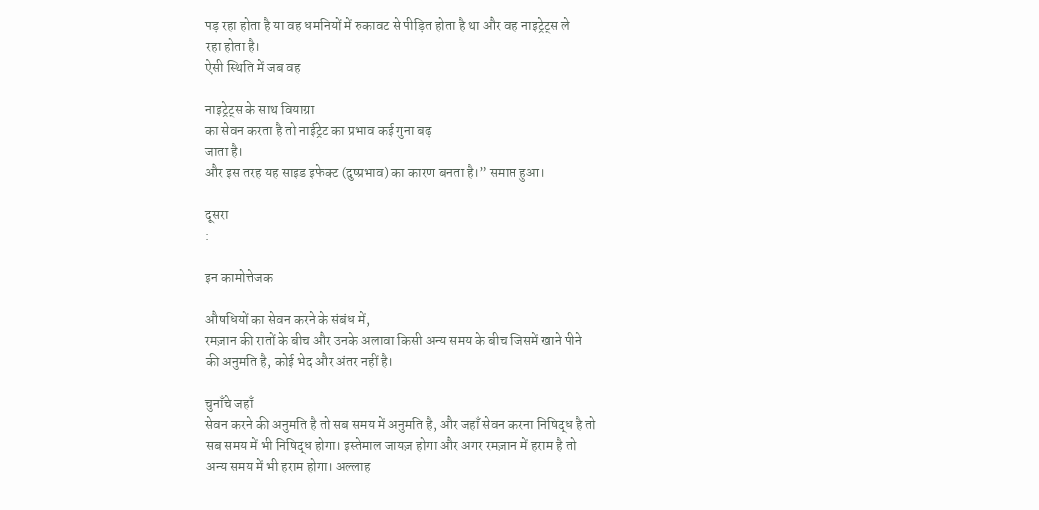पड़ रहा होता है या वह धमनियों में रुकावट से पीड़ित होता है था और वह नाइट्रेट्स ले
रहा होता है।
ऐसी स्थिति में जब वह

नाइट्रेट्स के साथ वियाग्रा
का सेवन करता है तो नाईट्रेट का प्रभाव कई गुना बढ़
जाता है।
और इस तरह यह साइड इफेक्ट (दुष्प्रभाव) का कारण बनता है।” समाप्त हुआ।

दूसरा
:

इन कामोत्तेजक

औषधियों का सेवन करने के संबंध में,
रमज़ान की रातों के बीच और उनके अलावा किसी अन्य समय के बीच जिसमें खाने पीने
की अनुमति है, कोई भेद और अंतर नहीं है।

चुनाँचे जहाँ
सेवन करने की अनुमति है तो सब समय में अनुमति है, और जहाँ सेवन करना निषिद्ध है तो
सब समय में भी निषिद्ध होगा। इस्तेमाल जायज़ होगा और अगर रमज़ान में हराम है तो
अन्य समय में भी हराम होगा। अल्लाह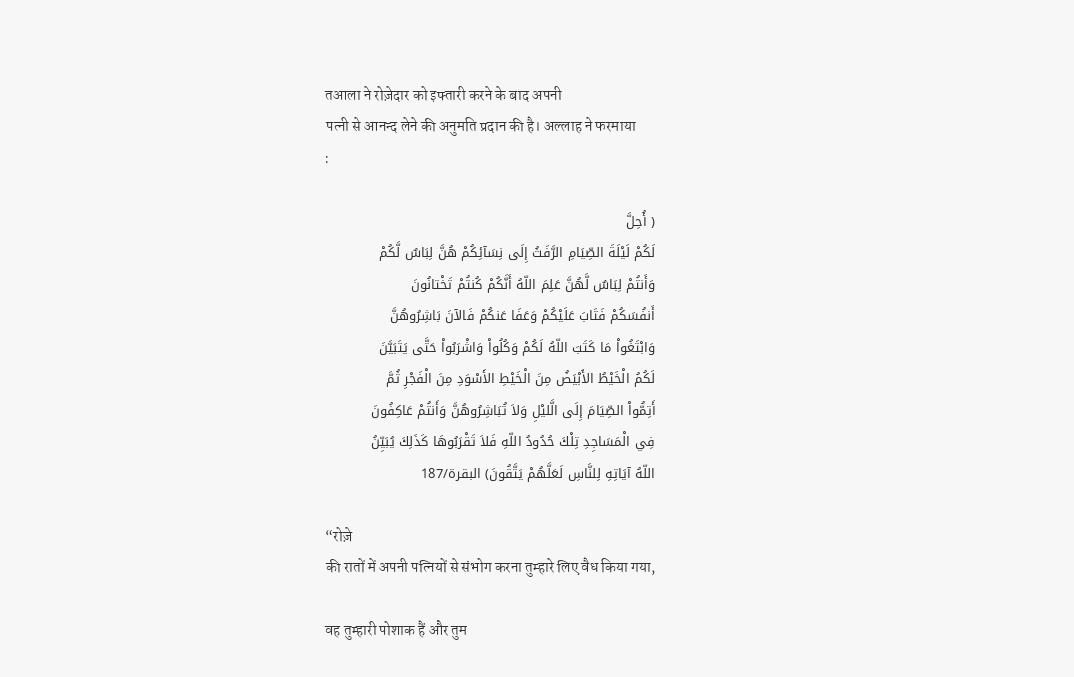तआला ने रोज़ेदार को इफ्तारी करने के बाद अपनी
पत्नी से आनन्द लेने की अनुमति प्रदान की है। अल्लाह ने फरमाया
:

( أُحِلَّ
لَكُمْ لَيْلَةَ الصِّيَامِ الرَّفَثُ إِلَى نِسَآئِكُمْ هُنَّ لِبَاسٌ لَّكُمْ
وَأَنتُمْ لِبَاسٌ لَّهُنَّ عَلِمَ اللّهُ أَنَّكُمْ كُنتُمْ تَخْتانُونَ
أَنفُسَكُمْ فَتَابَ عَلَيْكُمْ وَعَفَا عَنكُمْ فَالآنَ بَاشِرُوهُنَّ
وَابْتَغُواْ مَا كَتَبَ اللّهُ لَكُمْ وَكُلُواْ وَاشْرَبُواْ حَتَّى يَتَبَيَّنَ
لَكُمُ الْخَيْطُ الأَبْيَضُ مِنَ الْخَيْطِ الأَسْوَدِ مِنَ الْفَجْرِ ثُمَّ
أَتِمُّواْ الصِّيَامَ إِلَى الَّليْلِ وَلاَ تُبَاشِرُوهُنَّ وَأَنتُمْ عَاكِفُونَ
فِي الْمَسَاجِدِ تِلْكَ حُدُودُ اللّهِ فَلاَ تَقْرَبُوهَا كَذَلِكَ يُبَيِّنُ
اللّهُ آيَاتِهِ لِلنَّاسِ لَعَلَّهُمْ يَتَّقُونَ) البقرة/187

“रोज़े
की रातों में अपनी पत्नियों से संभोग करना तुम्हारे लिए वैध किया गया,

वह तुम्हारी पोशाक हैं और तुम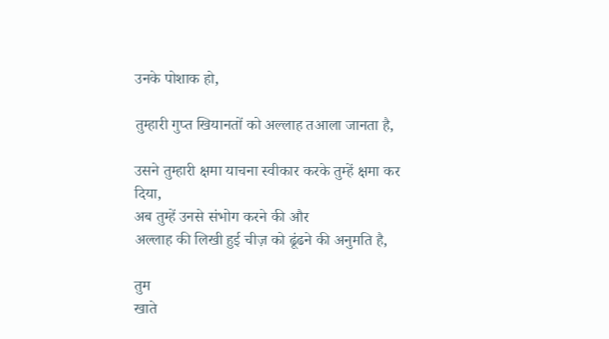उनके पोशाक हो,

तुम्हारी गुप्त खियानतों को अल्लाह तआला जानता है,

उसने तुम्हारी क्षमा याचना स्वीकार करके तुम्हें क्षमा कर
दिया,
अब तुम्हें उनसे संभोग करने की और
अल्लाह की लिखी हुई चीज़ को ढूंढने की अनुमति है,

तुम
खाते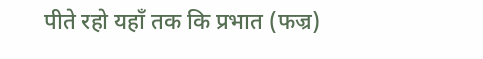पीते रहो यहाँ तक कि प्रभात (फज्र)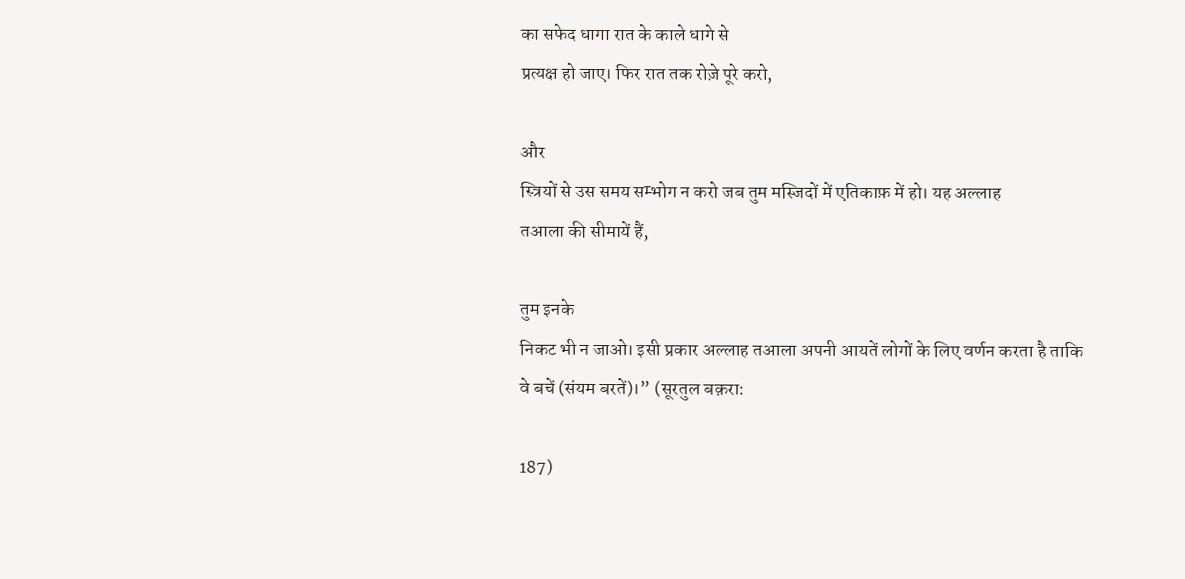का सफेद धागा रात के काले धागे से
प्रत्यक्ष हो जाए। फिर रात तक रोज़े पूरे करो,

और
स्त्रियों से उस समय सम्भोग न करो जब तुम मस्जिदों में एतिकाफ़ में हो। यह अल्लाह
तआला की सीमायें हैं,

तुम इनके
निकट भी न जाओ। इसी प्रकार अल्लाह तआला अपनी आयतें लोगों के लिए वर्णन करता है ताकि
वे बचें (संयम बरतें)।” (सूरतुल बक़रा:

187)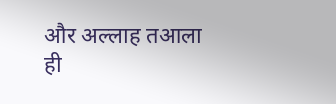और अल्लाह तआला
ही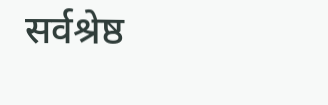सर्वश्रेष्ठ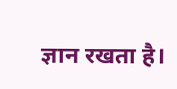ज्ञान रखता है।